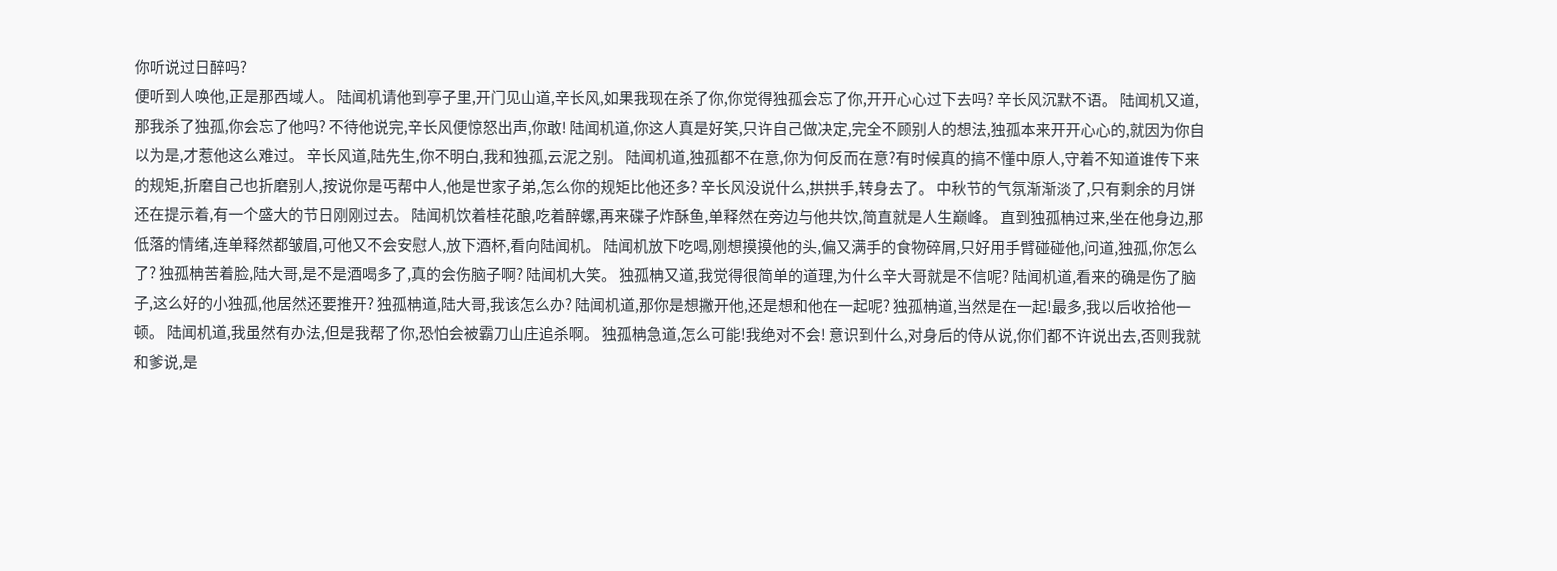你听说过日醉吗?
便听到人唤他,正是那西域人。 陆闻机请他到亭子里,开门见山道,辛长风,如果我现在杀了你,你觉得独孤会忘了你,开开心心过下去吗? 辛长风沉默不语。 陆闻机又道,那我杀了独孤,你会忘了他吗? 不待他说完,辛长风便惊怒出声,你敢! 陆闻机道,你这人真是好笑,只许自己做决定,完全不顾别人的想法,独孤本来开开心心的,就因为你自以为是,才惹他这么难过。 辛长风道,陆先生,你不明白,我和独孤,云泥之别。 陆闻机道,独孤都不在意,你为何反而在意?有时候真的搞不懂中原人,守着不知道谁传下来的规矩,折磨自己也折磨别人,按说你是丐帮中人,他是世家子弟,怎么你的规矩比他还多? 辛长风没说什么,拱拱手,转身去了。 中秋节的气氛渐渐淡了,只有剩余的月饼还在提示着,有一个盛大的节日刚刚过去。 陆闻机饮着桂花酿,吃着醉螺,再来碟子炸酥鱼,单释然在旁边与他共饮,简直就是人生巅峰。 直到独孤柟过来,坐在他身边,那低落的情绪,连单释然都皱眉,可他又不会安慰人,放下酒杯,看向陆闻机。 陆闻机放下吃喝,刚想摸摸他的头,偏又满手的食物碎屑,只好用手臂碰碰他,问道,独孤,你怎么了? 独孤柟苦着脸,陆大哥,是不是酒喝多了,真的会伤脑子啊? 陆闻机大笑。 独孤柟又道,我觉得很简单的道理,为什么辛大哥就是不信呢? 陆闻机道,看来的确是伤了脑子,这么好的小独孤,他居然还要推开? 独孤柟道,陆大哥,我该怎么办? 陆闻机道,那你是想撇开他,还是想和他在一起呢? 独孤柟道,当然是在一起!最多,我以后收拾他一顿。 陆闻机道,我虽然有办法,但是我帮了你,恐怕会被霸刀山庄追杀啊。 独孤柟急道,怎么可能!我绝对不会! 意识到什么,对身后的侍从说,你们都不许说出去,否则我就和爹说,是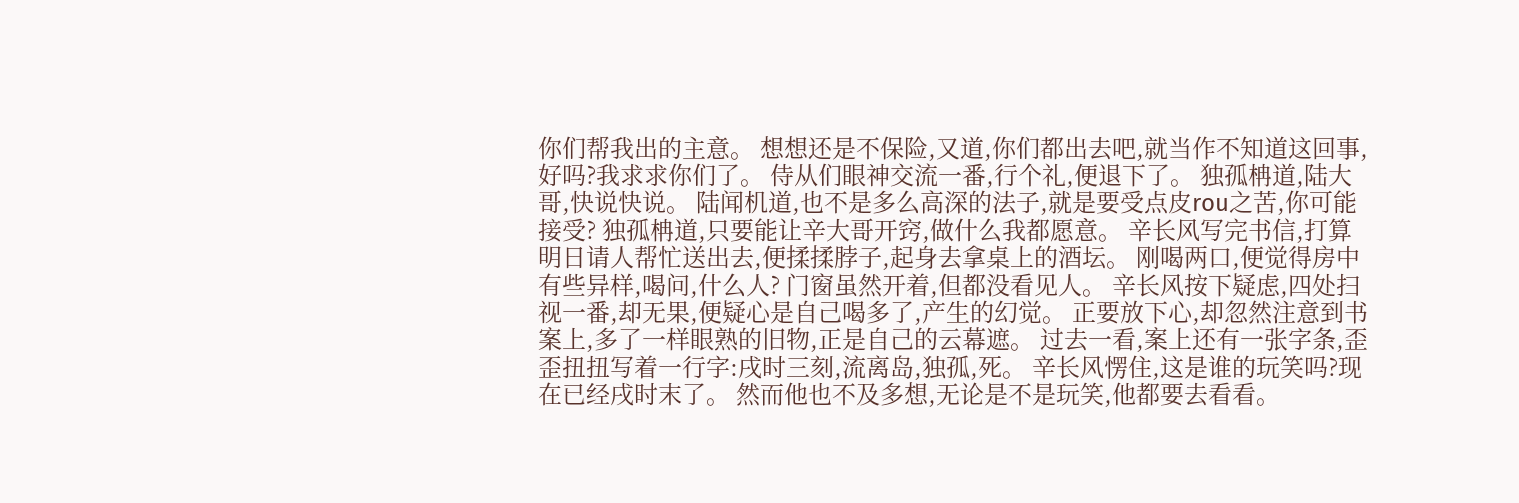你们帮我出的主意。 想想还是不保险,又道,你们都出去吧,就当作不知道这回事,好吗?我求求你们了。 侍从们眼神交流一番,行个礼,便退下了。 独孤柟道,陆大哥,快说快说。 陆闻机道,也不是多么高深的法子,就是要受点皮rou之苦,你可能接受? 独孤柟道,只要能让辛大哥开窍,做什么我都愿意。 辛长风写完书信,打算明日请人帮忙送出去,便揉揉脖子,起身去拿桌上的酒坛。 刚喝两口,便觉得房中有些异样,喝问,什么人? 门窗虽然开着,但都没看见人。 辛长风按下疑虑,四处扫视一番,却无果,便疑心是自己喝多了,产生的幻觉。 正要放下心,却忽然注意到书案上,多了一样眼熟的旧物,正是自己的云幕遮。 过去一看,案上还有一张字条,歪歪扭扭写着一行字:戌时三刻,流离岛,独孤,死。 辛长风愣住,这是谁的玩笑吗?现在已经戌时末了。 然而他也不及多想,无论是不是玩笑,他都要去看看。